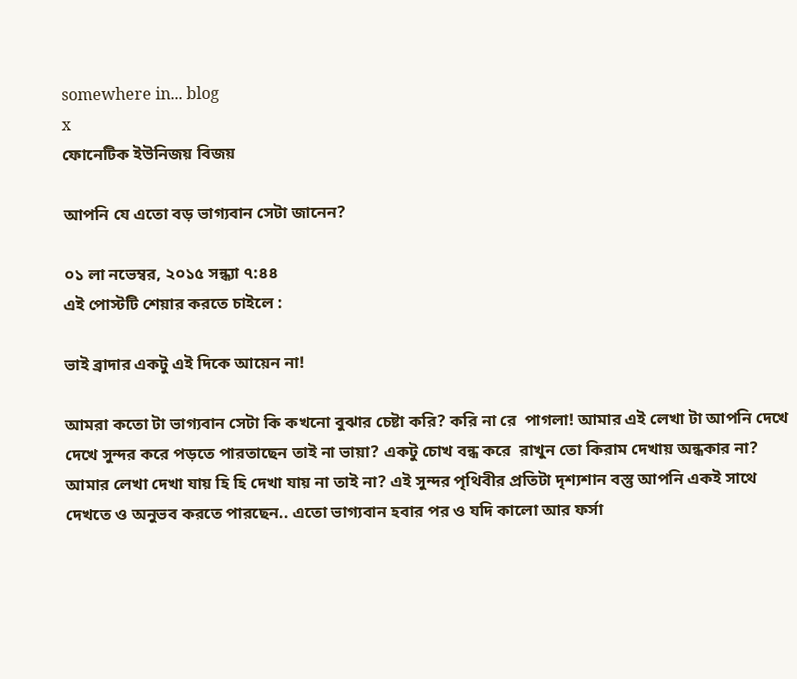somewhere in... blog
x
ফোনেটিক ইউনিজয় বিজয়

আপনি যে এতো বড় ভাগ্যবান সেটা জানেন?

০১ লা নভেম্বর, ২০১৫ সন্ধ্যা ৭:৪৪
এই পোস্টটি শেয়ার করতে চাইলে :

ভাই ব্রাদার একটু এই দিকে আয়েন না!

আমরা কতো টা ভাগ্যবান সেটা কি কখনো বুঝার চেষ্টা করি? করি না রে  পাগলা! আমার এই লেখা টা আপনি দেখে দেখে সুন্দর করে পড়তে পারতাছেন তাই না ভায়া? একটু চোখ বন্ধ করে  রাখুন তো কিরাম দেখায় অন্ধকার না? আমার লেখা দেখা যায় হি হি দেখা যায় না তাই না? এই সুন্দর পৃথিবীর প্রতিটা দৃশ্যশান বস্তু আপনি একই সাথে দেখতে ও অনুভব করতে পারছেন.. এতো ভাগ্যবান হবার পর ও যদি কালো আর ফর্সা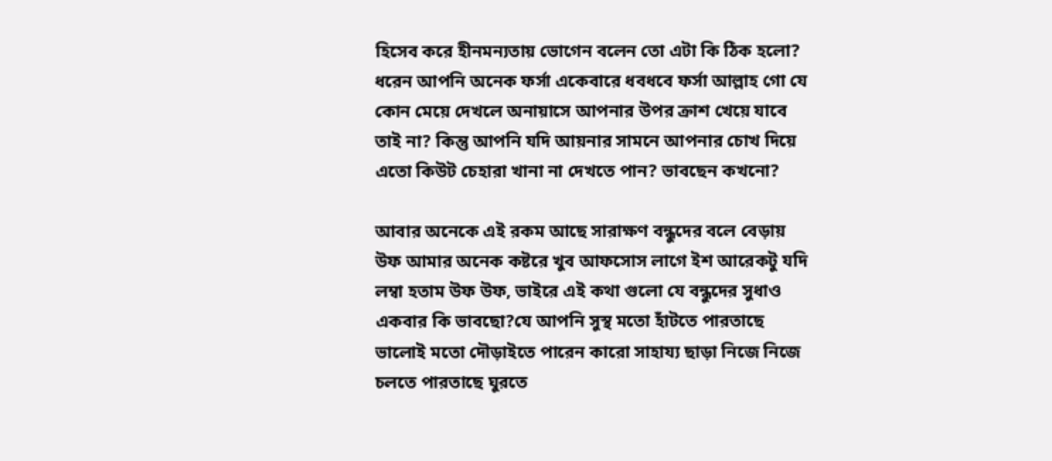হিসেব করে হীনমন্যতায় ভোগেন বলেন তো এটা কি ঠিক হলো? ধরেন আপনি অনেক ফর্সা একেবারে ধবধবে ফর্সা আল্লাহ গো যে কোন মেয়ে দেখলে অনায়াসে আপনার উপর ক্রাশ খেয়ে যাবে তাই না? কিন্তু আপনি যদি আয়নার সামনে আপনার চোখ দিয়ে এতো কিউট চেহারা খানা না দেখতে পান? ভাবছেন কখনো?

আবার অনেকে এই রকম আছে সারাক্ষণ বন্ধুদের বলে বেড়ায় উফ আমার অনেক কষ্টরে খুব আফসোস লাগে ইশ আরেকটু যদি লম্বা হতাম উফ উফ, ভাইরে এই কথা গুলো যে বন্ধুদের সুধাও একবার কি ভাবছো?যে আপনি সুস্থ মতো হাঁটতে পারতাছে ভালোই মতো দৌড়াইতে পারেন কারো সাহায্য ছাড়া নিজে নিজে চলতে পারতাছে ঘুরতে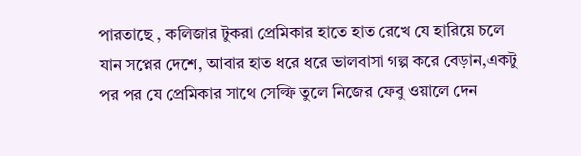পারতাছে , কলিজার টুকরা প্রেমিকার হাতে হাত রেখে যে হারিয়ে চলে যান সপ্নের দেশে, আবার হাত ধরে ধরে ভালবাসা গল্প করে বেড়ান,একটু পর পর যে প্রেমিকার সাথে সেল্ফি তুলে নিজের ফেবু ওয়ালে দেন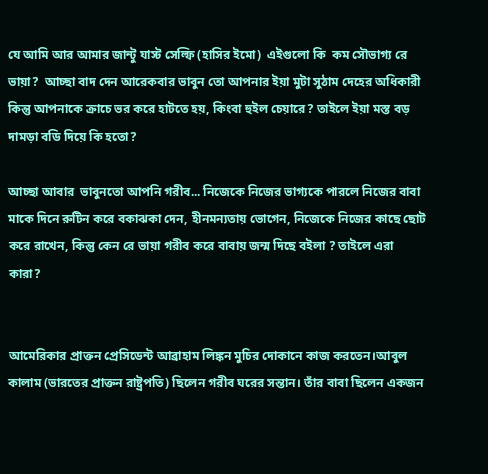যে আমি আর আমার জান্টু যাস্ট সেল্ফি (হাসির ইমো)  এইগুলো কি  কম সৌভাগ্য রে ভায়া?  আচ্ছা বাদ দেন আরেকবার ভাবুন তো আপনার ইয়া মুটা সুঠাম দেহের অধিকারী কিন্তু আপনাকে ক্রাচে ভর করে হাটতে হয়, কিংবা হুইল চেয়ারে? তাইলে ইয়া মস্ত বড় দামড়া বডি দিয়ে কি হতো?

আচ্ছা আবার  ভাবুনতো আপনি গরীব... নিজেকে নিজের ভাগ্যকে পারলে নিজের বাবা মাকে দিনে রুটিন করে বকাঝকা দেন, হীনমন্যতায় ভোগেন, নিজেকে নিজের কাছে ছোট করে রাখেন, কিন্তু কেন রে ভায়া গরীব করে বাবায় জন্ম দিছে বইলা ? তাইলে এরা কারা?


আমেরিকার প্রাক্তন প্রেসিডেন্ট আব্রাহাম লিঙ্কন মুচির দোকানে কাজ করতেন।আবুল কালাম (ভারতের প্রাক্তন রাষ্ট্রপতি) ছিলেন গরীব ঘরের সন্তান। তাঁর বাবা ছিলেন একজন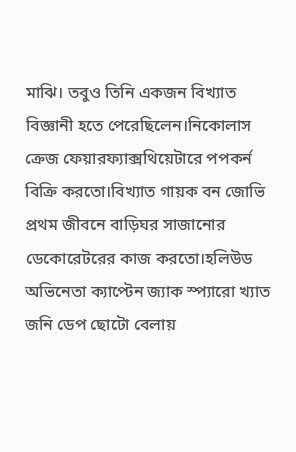মাঝি। তবুও তিনি একজন বিখ্যাত বিজ্ঞানী হতে পেরেছিলেন।নিকোলাস ক্রেজ ফেয়ারফ্যাক্সথিয়েটারে পপকর্ন বিক্রি করতো।বিখ্যাত গায়ক বন জোভি প্রথম জীবনে বাড়িঘর সাজানোর ডেকোরেটরের কাজ করতো।হলিউড অভিনেতা ক্যাপ্টেন জ্যাক স্প্যারো খ্যাত জনি ডেপ ছোটো বেলায়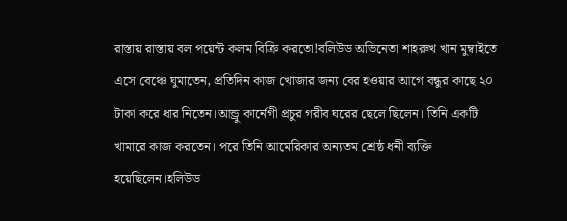রাস্তায় রাস্তায় বল পয়েন্ট কলম বিক্রি করতো!বলিউড অভিনেতা শাহরুখ খান মুম্বাইতে এসে বেঞ্চে ঘুমাতেন, প্রতিদিন কাজ খোজার জন্য বের হওয়ার আগে বন্ধুর কাছে ২০ টাকা করে ধার নিতেন।আন্ড্রু কার্নেগী প্রচুর গরীব ঘরের ছেলে ছিলেন। তিনি একটি খামারে কাজ করতেন। পরে তিনি আমেরিকার অন্যতম শ্রেষ্ঠ ধনী ব্যক্তি হয়েছিলেন।হলিউড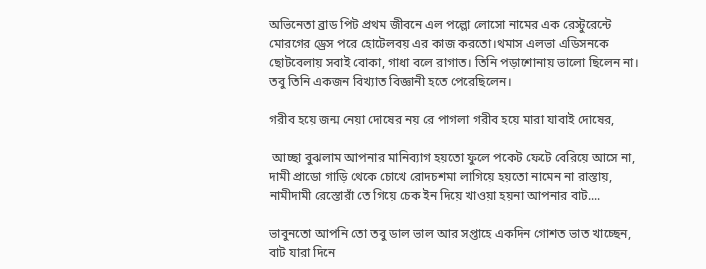অভিনেতা ব্রাড পিট প্রথম জীবনে এল পল্লো লোসো নামের এক রেস্টুরেন্টে মোরগের ড্রেস পরে হোটেলবয় এর কাজ করতো।থমাস এলভা এডিসনকে ছোটবেলায় সবাই বোকা, গাধা বলে রাগাত। তিনি পড়াশোনায় ভালো ছিলেন না। তবু তিনি একজন বিখ্যাত বিজ্ঞানী হতে পেরেছিলেন।

গরীব হয়ে জন্ম নেয়া দোষের নয় রে পাগলা গরীব হয়ে মারা যাবাই দোষের,

 আচ্ছা বুঝলাম আপনার মানিব্যাগ হয়তো ফুলে পকেট ফেটে বেরিয়ে আসে না, দামী প্রাডো গাড়ি থেকে চোখে রোদচশমা লাগিয়ে হয়তো নামেন না রাস্তায়, নামীদামী রেস্তোরাঁ তে গিয়ে চেক ইন দিয়ে খাওয়া হয়না আপনার বাট....

ভাবুনতো আপনি তো তবু ডাল ভাল আর সপ্তাহে একদিন গোশত ভাত খাচ্ছেন, বাট যারা দিনে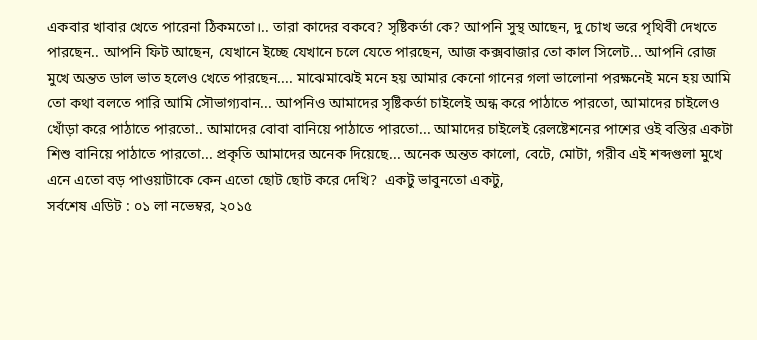একবার খাবার খেতে পারেনা ঠিকমতো।.. তারা কাদের বকবে? সৃষ্টিকর্তা কে? আপনি সুস্থ আছেন, দু চোখ ভরে পৃথিবী দেখতে পারছেন.. আপনি ফিট আছেন, যেখানে ইচ্ছে যেখানে চলে যেতে পারছেন, আজ কক্সবাজার তো কাল সিলেট... আপনি রোজ মুখে অন্তত ডাল ভাত হলেও খেতে পারছেন.... মাঝেমাঝেই মনে হয় আমার কেনো গানের গলা ভালোনা পরক্ষনেই মনে হয় আমি তো কথা বলতে পারি আমি সৌভাগ্যবান... আপনিও আমাদের সৃষ্টিকর্তা চাইলেই অন্ধ করে পাঠাতে পারতো, আমাদের চাইলেও খোঁড়া করে পাঠাতে পারতো.. আমাদের বোবা বানিয়ে পাঠাতে পারতো... আমাদের চাইলেই রেলষ্টেশনের পাশের ওই বস্তির একটা শিশু বানিয়ে পাঠাতে পারতো... প্রকৃতি আমাদের অনেক দিয়েছে... অনেক অন্তত কালো, বেটে, মোটা, গরীব এই শব্দগুলা মুখে এনে এতো বড় পাওয়াটাকে কেন এতো ছোট ছোট করে দেখি?  একটু ভাবুনতো একটু,
সর্বশেষ এডিট : ০১ লা নভেম্বর, ২০১৫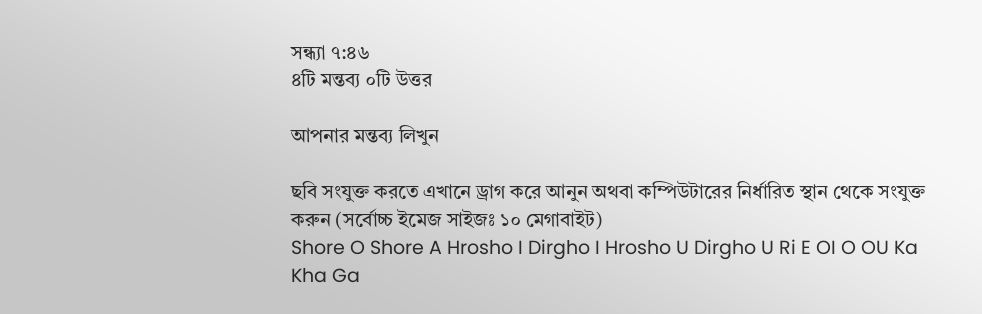সন্ধ্যা ৭:৪৬
৪টি মন্তব্য ০টি উত্তর

আপনার মন্তব্য লিখুন

ছবি সংযুক্ত করতে এখানে ড্রাগ করে আনুন অথবা কম্পিউটারের নির্ধারিত স্থান থেকে সংযুক্ত করুন (সর্বোচ্চ ইমেজ সাইজঃ ১০ মেগাবাইট)
Shore O Shore A Hrosho I Dirgho I Hrosho U Dirgho U Ri E OI O OU Ka Kha Ga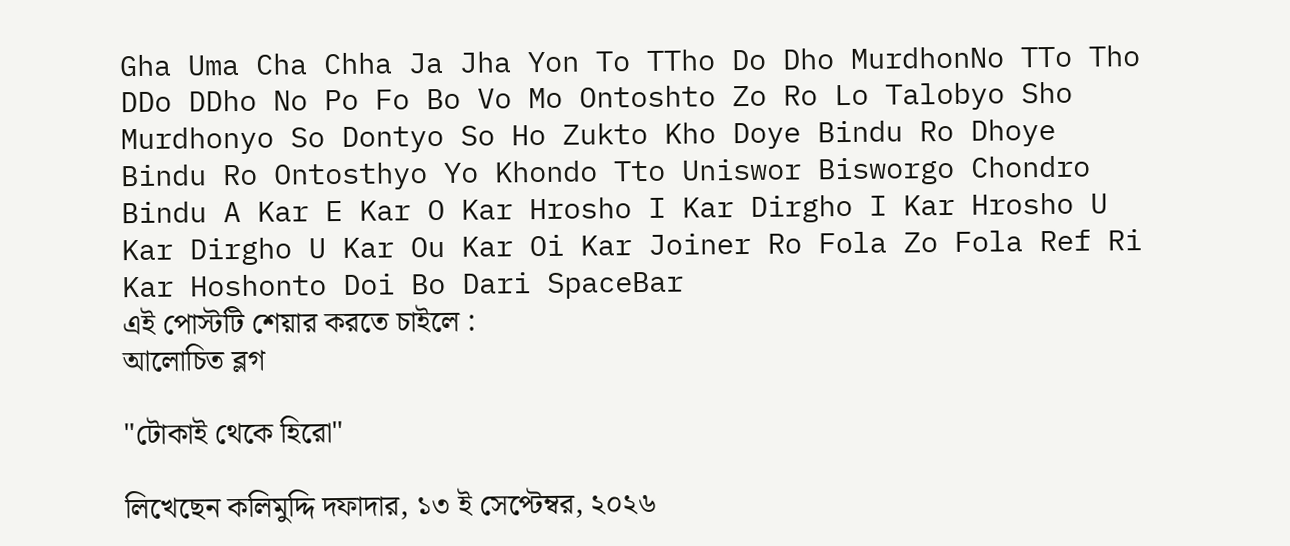Gha Uma Cha Chha Ja Jha Yon To TTho Do Dho MurdhonNo TTo Tho DDo DDho No Po Fo Bo Vo Mo Ontoshto Zo Ro Lo Talobyo Sho Murdhonyo So Dontyo So Ho Zukto Kho Doye Bindu Ro Dhoye Bindu Ro Ontosthyo Yo Khondo Tto Uniswor Bisworgo Chondro Bindu A Kar E Kar O Kar Hrosho I Kar Dirgho I Kar Hrosho U Kar Dirgho U Kar Ou Kar Oi Kar Joiner Ro Fola Zo Fola Ref Ri Kar Hoshonto Doi Bo Dari SpaceBar
এই পোস্টটি শেয়ার করতে চাইলে :
আলোচিত ব্লগ

"টোকাই থেকে হিরো"

লিখেছেন কলিমুদ্দি দফাদার, ১৩ ই সেপ্টেম্বর, ২০২৬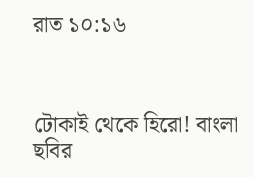রাত ১০:১৬



টোকাই থেকে হিরো! বাংলা ছবির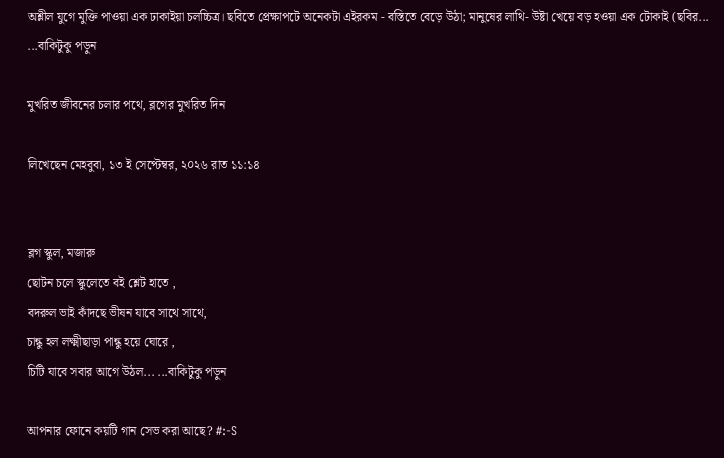অশ্লীল যুগে মুক্তি পাওয়া এক ঢাকাইয়া চলচ্চিত্র। ছবিতে প্রেক্ষাপটে অনেকটা এইরকম - বস্তিতে বেড়ে উঠা; মানুষের লাথি- উষ্টা খেয়ে বড় হওয়া এক টোকাই (ছবির... ...বাকিটুকু পড়ুন

মুখরিত জীবনের চলার পথে, ব্লগের মুখরিত দিন

লিখেছেন মেহবুবা, ১৩ ই সেপ্টেম্বর, ২০২৬ রাত ১১:১৪


ব্লগ স্কুল, মজারু
ছোটন চলে স্কুলেতে বই শ্লেট হাতে ,
বদরুল ভাই কাঁদছে ভীষন যাবে সাথে সাথে,
চান্কু হল লক্ষ্মীছাড়া পান্কু হয়ে ঘোরে ,
চিটি যাবে সবার আগে উঠল... ...বাকিটুকু পড়ুন

আপনার ফোনে কয়টি গান সেভ করা আছে? #:-S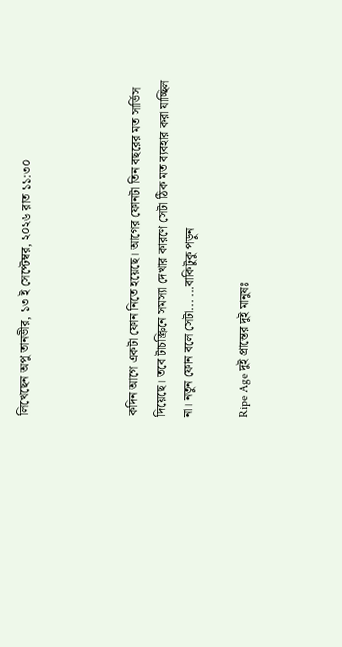লিখেছেন অপু তানভীর, ১৩ ই সেপ্টেম্বর, ২০২৬ রাত ১১:৩০



কদিন আগে একটা ফোন নিতে হয়েছে। আগের ফোনটা তিন বছরের মত সার্ভিস দিয়েছে। তবে টাচস্ক্রিনে সমস্যা দেখার কারণে সেটা ঠিক মত ব্যবহার করা যাচ্ছিল না। নতুন ফোন বলে সেটা... ...বাকিটুকু পড়ুন

Ripe Age দুই প্রান্তের দুই মানুষঃ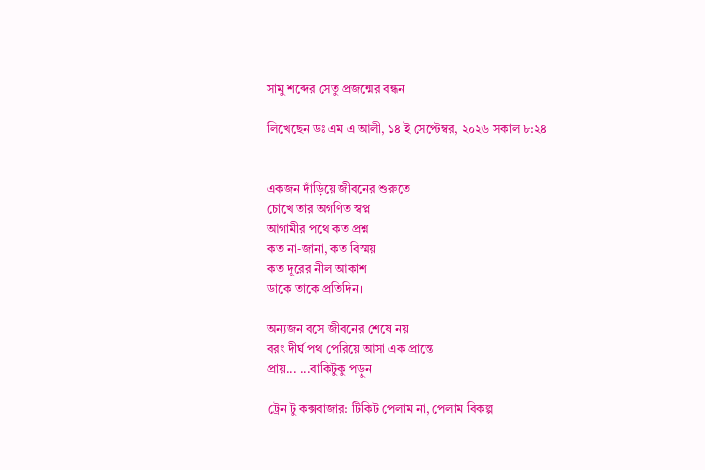সামু শব্দের সেতু প্রজন্মের বন্ধন

লিখেছেন ডঃ এম এ আলী, ১৪ ই সেপ্টেম্বর, ২০২৬ সকাল ৮:২৪


একজন দাঁড়িয়ে জীবনের শুরুতে
চোখে তার অগণিত স্বপ্ন
আগামীর পথে কত প্রশ্ন
কত না-জানা, কত বিস্ময়
কত দূরের নীল আকাশ
ডাকে তাকে প্রতিদিন।

অন্যজন বসে জীবনের শেষে নয়
বরং দীর্ঘ পথ পেরিয়ে আসা এক প্রান্তে
প্রায়... ...বাকিটুকু পড়ুন

ট্রেন টু কক্সবাজার: টিকিট পেলাম না, পেলাম বিকল্প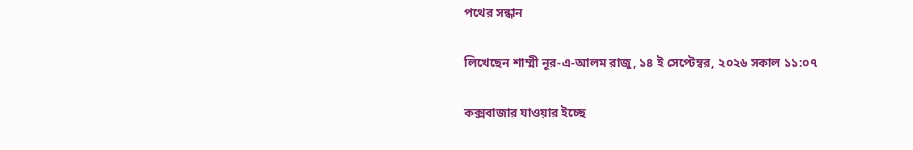পথের সন্ধান

লিখেছেন শাম্মী নূর-এ-আলম রাজু, ১৪ ই সেপ্টেম্বর, ২০২৬ সকাল ১১:০৭

কক্সবাজার যাওয়ার ইচ্ছে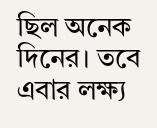ছিল অনেক দিনের। তবে এবার লক্ষ্য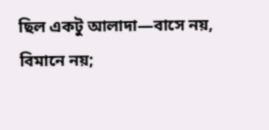ছিল একটু আলাদা—বাসে নয়, বিমানে নয়;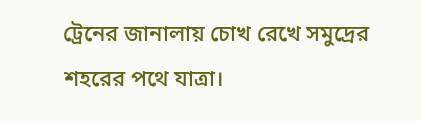ট্রেনের জানালায় চোখ রেখে সমুদ্রের শহরের পথে যাত্রা।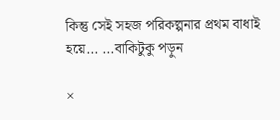কিন্তু সেই সহজ পরিকল্পনার প্রথম বাধাই হয়ে... ...বাকিটুকু পড়ুন

×